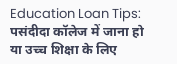Education Loan Tips: पसंदीदा कॉलेज में जाना हो या उच्च शिक्षा के लिए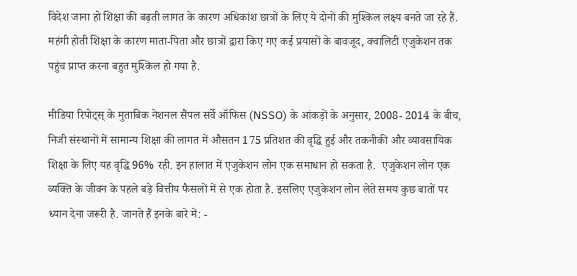विदेश जाना हो शिक्षा की बढ़ती लागत के कारण अधिकांश छात्रों के लिए ये दोनों की मुश्किल लक्ष्य बनते जा रहे हैं. महंगी होती शिक्षा के कारण माता-पिता और छात्रों द्वारा किए गए कई प्रयासों के बावजूद, क्वालिटी एजुकेशन तक पहुंच प्राप्त करना बहुत मुश्किल हो गया है.

मीडिया रिपोट्स् के मुताबिक नेशनल सैंपल सर्वे ऑफिस (NSSO) के आंकड़ों के अनुसार, 2008- 2014 के बीच, निजी संस्थानों में सामान्य शिक्षा की लागत में औसतन 175 प्रतिशत की वृद्धि हुई और तकनीकी और व्यावसायिक शिक्षा के लिए यह वृद्धि 96% रही. इन हालात में एजुकेशन लोन एक समाधान हो सकता है.  एजुकेशन लोन एक व्यक्ति के जीवन के पहले बड़े वित्तीय फैसलों में से एक होता है. इसलिए एजुकेशन लोन लेते समय कुछ बातों पर ध्यान देना जरूरी है. जानते हैं इनके बारे में: -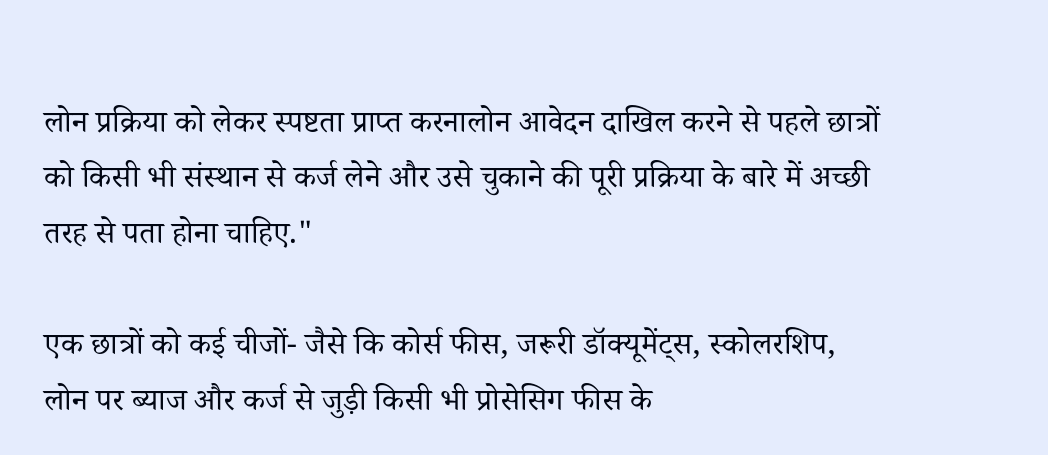लोन प्रक्रिया को लेकर स्पष्टता प्राप्त करनालोन आवेदन दाखिल करने से पहले छात्रों को किसी भी संस्थान से कर्ज लेने और उसे चुकाने की पूरी प्रक्रिया के बारे में अच्छी तरह से पता होना चाहिए."

एक छात्रों को कई चीजों- जैसे कि कोर्स फीस, जरूरी डॉक्यूमेंट्स, स्कोलरशिप,  लोन पर ब्याज और कर्ज से जुड़ी किसी भी प्रोसेसिग फीस के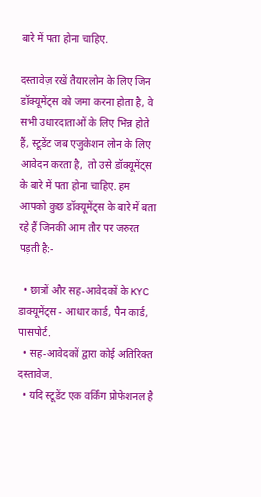बारे में पता होना चाहिए.

दस्तावेज़ रखें तैयारलोन के लिए जिन डॉक्यूमेंट्स को जमा करना होता है, वे सभी उधारदाताओं के लिए भिन्न होते हैं, स्टूडेंट जब एजुकेशन लोन के लिए आवेदन करता है,  तो उसे डॉक्यूमेंट्स के बारे में पता होना चाहिए. हम आपको कुछ डॉक्यूमेंट्स के बारे में बता रहे हैं जिनकी आम तौर पर जरुरत पड़ती है:-

  • छात्रों और सह-आवेदकों के KYC डाक्यूमेंट्स - आधार कार्ड, पैन कार्ड, पासपोर्ट.
  • सह-आवेदकों द्वारा कोई अतिरिक्त दस्तावेज.
  • यदि स्टूडेंट एक वर्किंग प्रोफेशनल है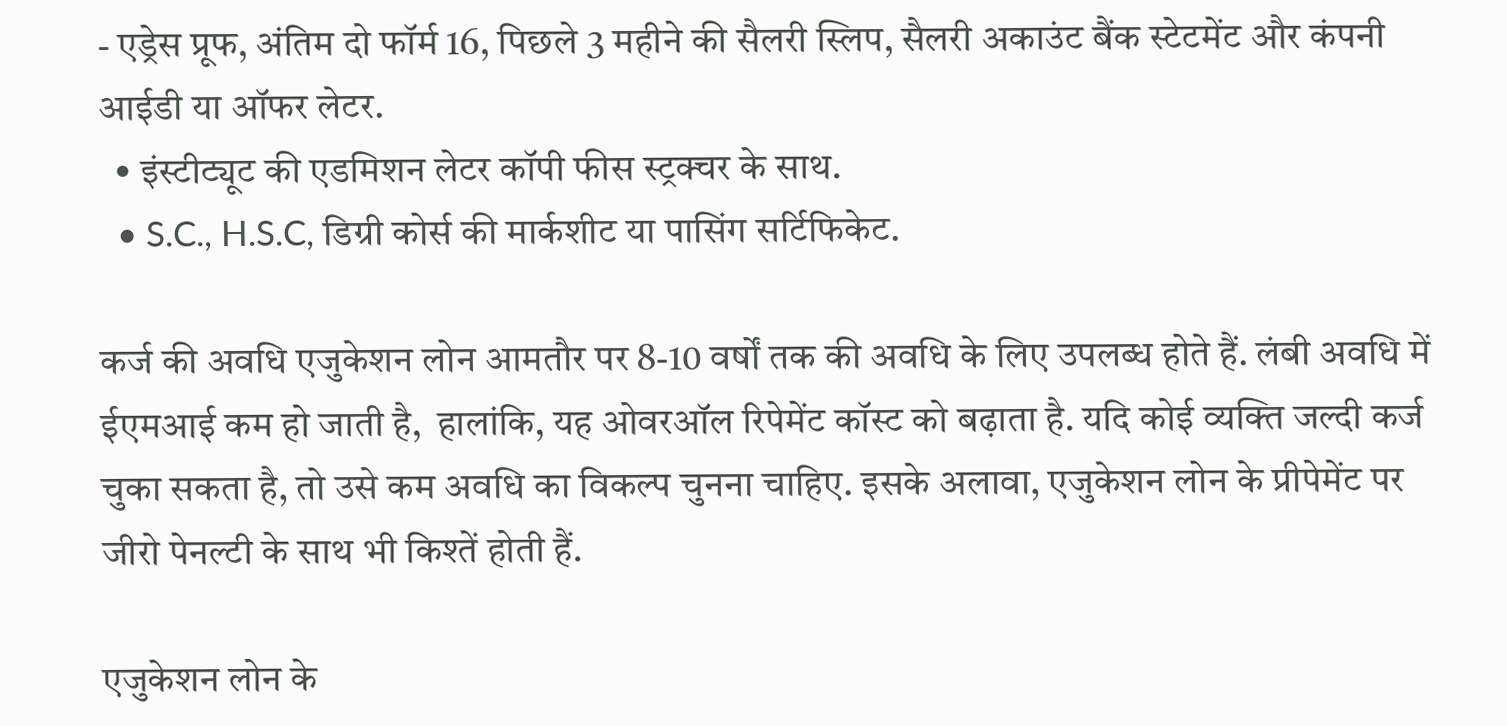- एड्रेस प्रूफ, अंतिम दो फॉर्म 16, पिछले 3 महीने की सैलरी स्लिप, सैलरी अकाउंट बैंक स्टेटमेंट और कंपनी आईडी या ऑफर लेटर.
  • इंस्टीट्यूट की एडमिशन लेटर कॉपी फीस स्ट्रक्चर के साथ.
  • S.C., H.S.C, डिग्री कोर्स की मार्कशीट या पासिंग सर्टिफिकेट.

कर्ज की अवधि एजुकेशन लोन आमतौर पर 8-10 वर्षों तक की अवधि के लिए उपलब्ध होते हैं. लंबी अवधि में ईएमआई कम हो जाती है,  हालांकि, यह ओवरऑल रिपेमेंट कॉस्ट को बढ़ाता है. यदि कोई व्यक्ति जल्दी कर्ज चुका सकता है, तो उसे कम अवधि का विकल्प चुनना चाहिए. इसके अलावा, एजुकेशन लोन के प्रीपेमेंट पर जीरो पेनल्टी के साथ भी किश्तें होती हैं.

एजुकेशन लोन के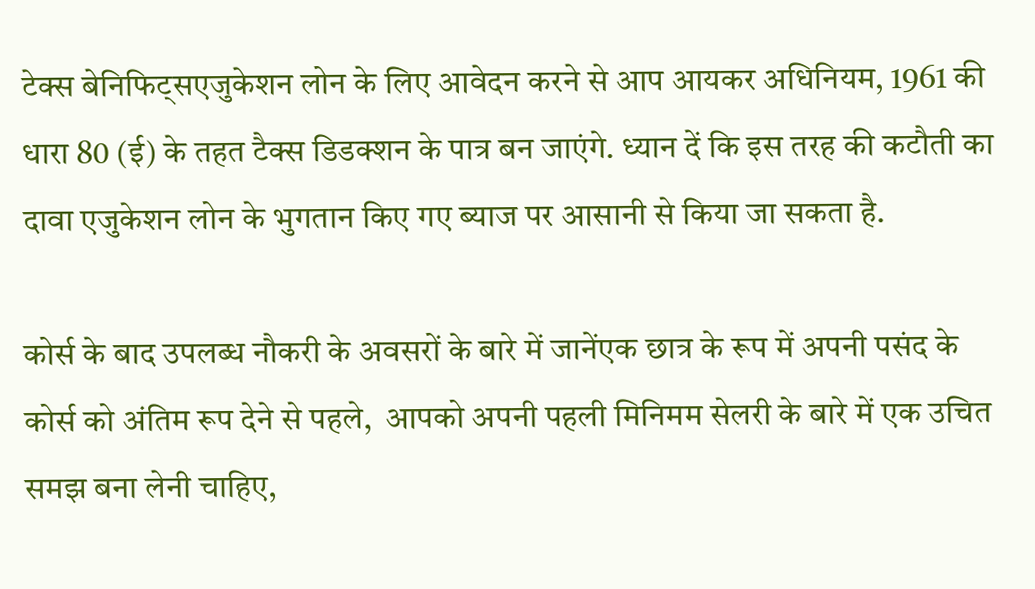टेक्स बेनिफिट्सएजुकेशन लोन के लिए आवेदन करने से आप आयकर अधिनियम, 1961 की धारा 80 (ई) के तहत टैक्स डिडक्शन के पात्र बन जाएंगे. ध्यान दें कि इस तरह की कटौती का दावा एजुकेशन लोन के भुगतान किए गए ब्याज पर आसानी से किया जा सकता है.

कोर्स के बाद उपलब्ध नौकरी के अवसरों के बारे में जानेंएक छात्र के रूप में अपनी पसंद के कोर्स को अंतिम रूप देने से पहले,  आपको अपनी पहली मिनिमम सेलरी के बारे में एक उचित समझ बना लेनी चाहिए,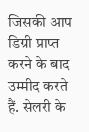जिसकी आप डिग्री प्राप्त करने के बाद उम्मीद करते हैं. सेलरी के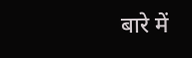बारे में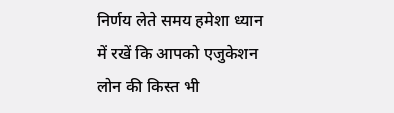निर्णय लेते समय हमेशा ध्यान में रखें कि आपको एजुकेशन लोन की किस्त भी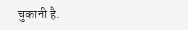चुकानी है.